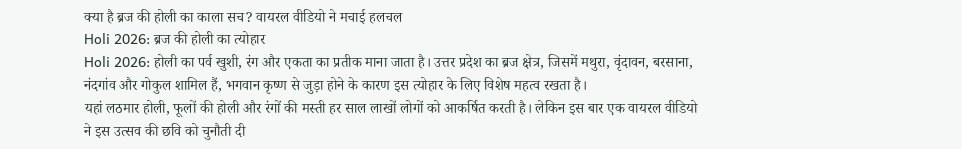क्या है ब्रज की होली का काला सच? वायरल वीडियो ने मचाई हलचल
Holi 2026: ब्रज की होली का त्योहार
Holi 2026: होली का पर्व खुशी, रंग और एकता का प्रतीक माना जाता है। उत्तर प्रदेश का ब्रज क्षेत्र, जिसमें मथुरा, वृंदावन, बरसाना, नंदगांव और गोकुल शामिल हैं, भगवान कृष्ण से जुड़ा होने के कारण इस त्योहार के लिए विशेष महत्व रखता है।
यहां लठमार होली, फूलों की होली और रंगों की मस्ती हर साल लाखों लोगों को आकर्षित करती है। लेकिन इस बार एक वायरल वीडियो ने इस उत्सव की छवि को चुनौती दी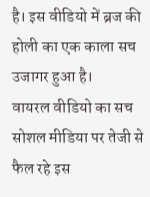है। इस वीडियो में ब्रज की होली का एक काला सच उजागर हुआ है।
वायरल वीडियो का सच
सोशल मीडिया पर तेजी से फैल रहे इस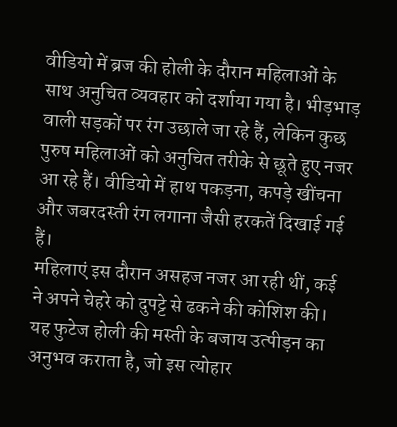वीडियो में ब्रज की होली के दौरान महिलाओं के साथ अनुचित व्यवहार को दर्शाया गया है। भीड़भाड़ वाली सड़कों पर रंग उछाले जा रहे हैं, लेकिन कुछ पुरुष महिलाओं को अनुचित तरीके से छूते हुए नजर आ रहे हैं। वीडियो में हाथ पकड़ना, कपड़े खींचना और जबरदस्ती रंग लगाना जैसी हरकतें दिखाई गई हैं।
महिलाएं इस दौरान असहज नजर आ रही थीं, कई ने अपने चेहरे को दुपट्टे से ढकने की कोशिश की। यह फुटेज होली की मस्ती के बजाय उत्पीड़न का अनुभव कराता है, जो इस त्योहार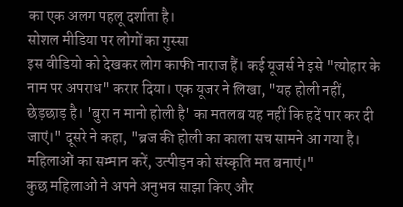का एक अलग पहलू दर्शाता है।
सोशल मीडिया पर लोगों का गुस्सा
इस वीडियो को देखकर लोग काफी नाराज हैं। कई यूजर्स ने इसे "त्योहार के नाम पर अपराध" करार दिया। एक यूजर ने लिखा, "यह होली नहीं, छेड़छाड़ है। 'बुरा न मानो होली है' का मतलब यह नहीं कि हदें पार कर दी जाएं।" दूसरे ने कहा, "ब्रज की होली का काला सच सामने आ गया है। महिलाओं का सम्मान करें, उत्पीड़न को संस्कृति मत बनाएं।"
कुछ महिलाओं ने अपने अनुभव साझा किए और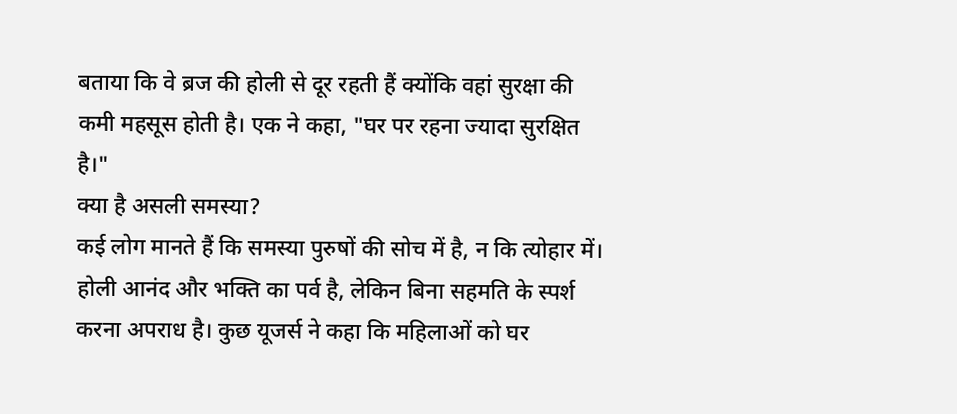बताया कि वे ब्रज की होली से दूर रहती हैं क्योंकि वहां सुरक्षा की कमी महसूस होती है। एक ने कहा, "घर पर रहना ज्यादा सुरक्षित है।"
क्या है असली समस्या?
कई लोग मानते हैं कि समस्या पुरुषों की सोच में है, न कि त्योहार में। होली आनंद और भक्ति का पर्व है, लेकिन बिना सहमति के स्पर्श करना अपराध है। कुछ यूजर्स ने कहा कि महिलाओं को घर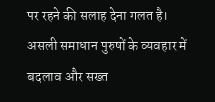पर रहने की सलाह देना गलत है।
असली समाधान पुरुषों के व्यवहार में बदलाव और सख्त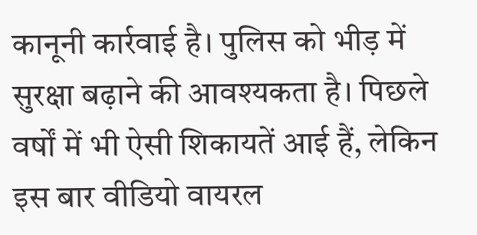कानूनी कार्रवाई है। पुलिस को भीड़ में सुरक्षा बढ़ाने की आवश्यकता है। पिछले वर्षों में भी ऐसी शिकायतें आई हैं, लेकिन इस बार वीडियो वायरल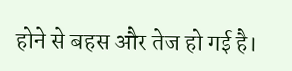होने से बहस और तेज हो गई है।